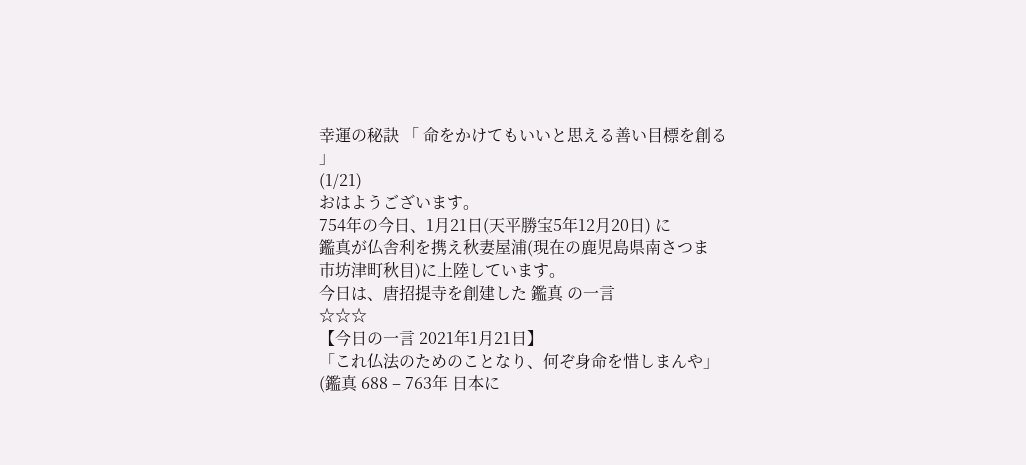幸運の秘訣 「 命をかけてもいいと思える善い目標を創る 」
(1/21)
おはようございます。
754年の今日、1月21日(天平勝宝5年12月20日) に
鑑真が仏舎利を携え秋妻屋浦(現在の鹿児島県南さつま
市坊津町秋目)に上陸しています。
今日は、唐招提寺を創建した 鑑真 の一言
☆☆☆
【今日の一言 2021年1月21日】
「これ仏法のためのことなり、何ぞ身命を惜しまんや」
(鑑真 688 – 763年 日本に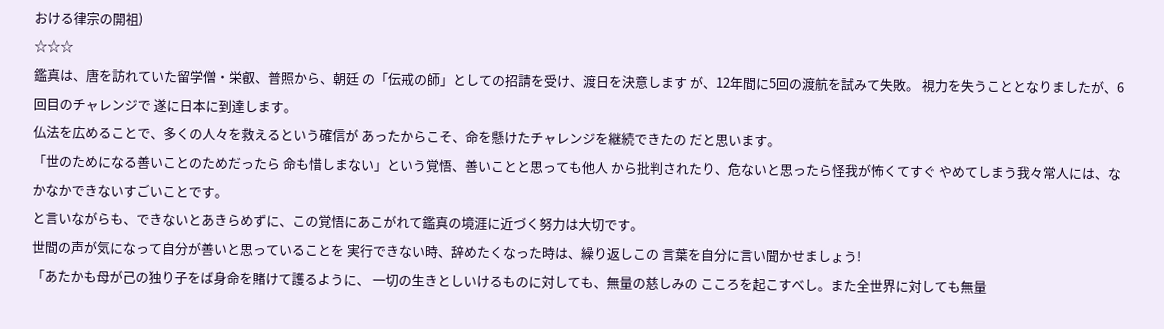おける律宗の開祖)
☆☆☆
鑑真は、唐を訪れていた留学僧・栄叡、普照から、朝廷 の「伝戒の師」としての招請を受け、渡日を決意します が、12年間に5回の渡航を試みて失敗。 視力を失うこととなりましたが、6回目のチャレンジで 遂に日本に到達します。
仏法を広めることで、多くの人々を救えるという確信が あったからこそ、命を懸けたチャレンジを継続できたの だと思います。
「世のためになる善いことのためだったら 命も惜しまない」という覚悟、善いことと思っても他人 から批判されたり、危ないと思ったら怪我が怖くてすぐ やめてしまう我々常人には、なかなかできないすごいことです。
と言いながらも、できないとあきらめずに、この覚悟にあこがれて鑑真の境涯に近づく努力は大切です。
世間の声が気になって自分が善いと思っていることを 実行できない時、辞めたくなった時は、繰り返しこの 言葉を自分に言い聞かせましょう!
「あたかも母が己の独り子をば身命を賭けて護るように、 一切の生きとしいけるものに対しても、無量の慈しみの こころを起こすべし。また全世界に対しても無量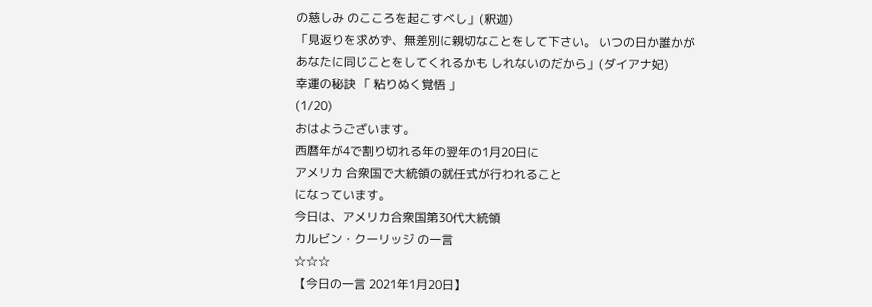の慈しみ のこころを起こすべし」(釈迦)
「見返りを求めず、無差別に親切なことをして下さい。 いつの日か誰かがあなたに同じことをしてくれるかも しれないのだから」(ダイアナ妃)
幸運の秘訣 「 粘りぬく覚悟 」
(1/20)
おはようございます。
西暦年が4で割り切れる年の翌年の1月20日に
アメリカ 合衆国で大統領の就任式が行われること
になっています。
今日は、アメリカ合衆国第30代大統領
カルビン・クーリッジ の一言
☆☆☆
【今日の一言 2021年1月20日】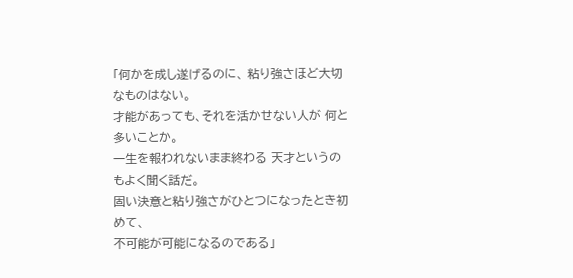「何かを成し遂げるのに、 粘り強さほど大切なものはない。
才能があっても、それを活かせない人が 何と多いことか。
一生を報われないまま終わる 天才というのもよく聞く話だ。
固い決意と粘り強さがひとつになったとき初めて、
不可能が可能になるのである」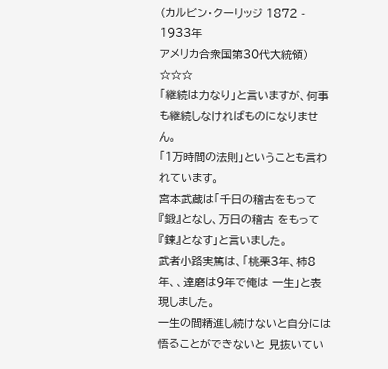(カルビン・クーリッジ 1872 - 1933年
アメリカ合衆国第30代大統領)
☆☆☆
「継続は力なり」と言いますが、何事も継続しなければものになりません。
「1万時間の法則」ということも言われています。
宮本武蔵は「千日の稽古をもって『鍛』となし、万日の稽古 をもって『錬』となす」と言いました。
武者小路実篤は、「桃栗3年、柿8年、、達磨は9年で俺は 一生」と表現しました。
一生の間精進し続けないと自分には悟ることができないと 見抜いてい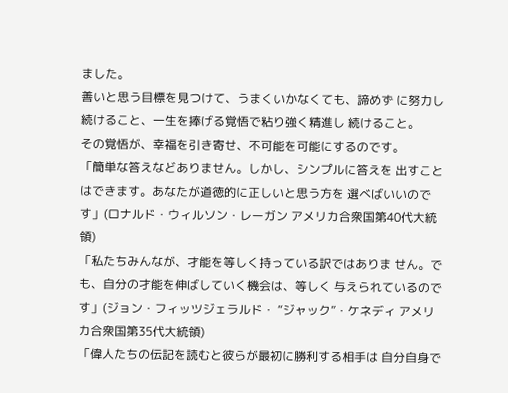ました。
善いと思う目標を見つけて、うまくいかなくても、諦めず に努力し続けること、一生を捧げる覚悟で粘り強く精進し 続けること。
その覚悟が、幸福を引き寄せ、不可能を可能にするのです。
「簡単な答えなどありません。しかし、シンプルに答えを 出すことはできます。あなたが道徳的に正しいと思う方を 選べばいいのです」(ロナルド・ウィルソン・レーガン アメリカ合衆国第40代大統領)
「私たちみんなが、才能を等しく持っている訳ではありま せん。でも、自分の才能を伸ばしていく機会は、等しく 与えられているのです」(ジョン・フィッツジェラルド・ “ジャック”・ケネディ アメリカ合衆国第35代大統領)
「偉人たちの伝記を読むと彼らが最初に勝利する相手は 自分自身で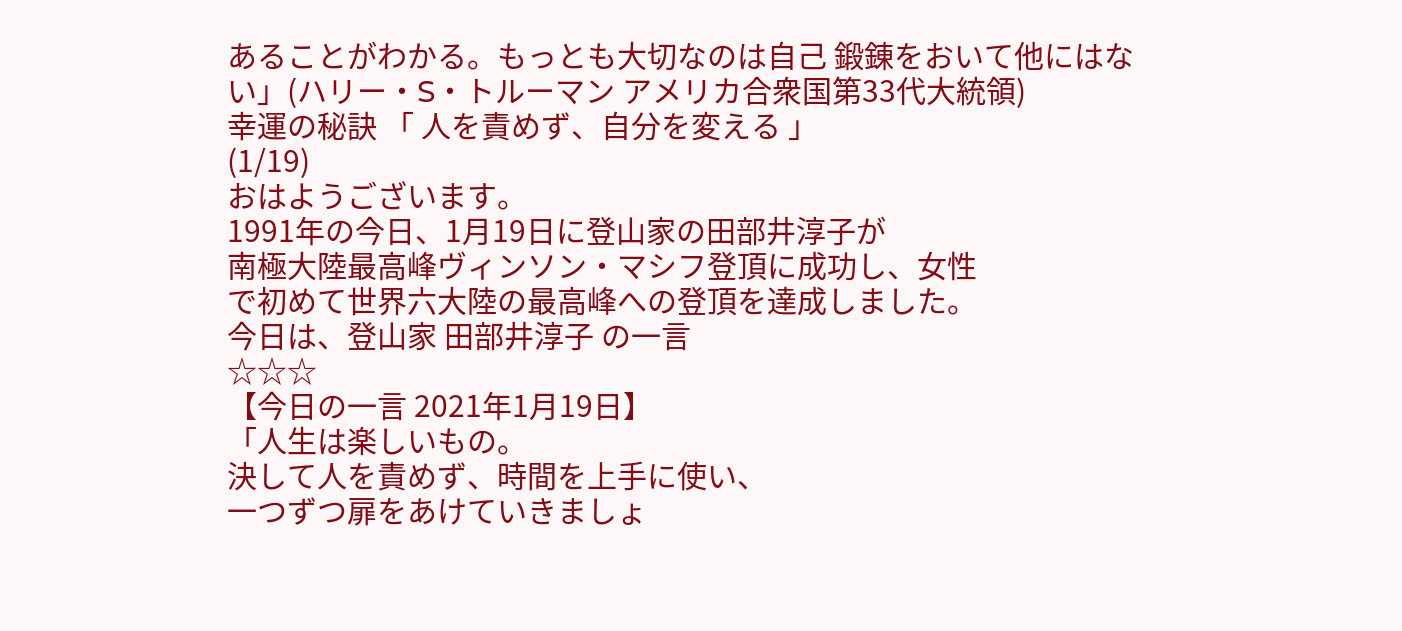あることがわかる。もっとも大切なのは自己 鍛錬をおいて他にはない」(ハリー・S・トルーマン アメリカ合衆国第33代大統領)
幸運の秘訣 「 人を責めず、自分を変える 」
(1/19)
おはようございます。
1991年の今日、1月19日に登山家の田部井淳子が
南極大陸最高峰ヴィンソン・マシフ登頂に成功し、女性
で初めて世界六大陸の最高峰への登頂を達成しました。
今日は、登山家 田部井淳子 の一言
☆☆☆
【今日の一言 2021年1月19日】
「人生は楽しいもの。
決して人を責めず、時間を上手に使い、
一つずつ扉をあけていきましょ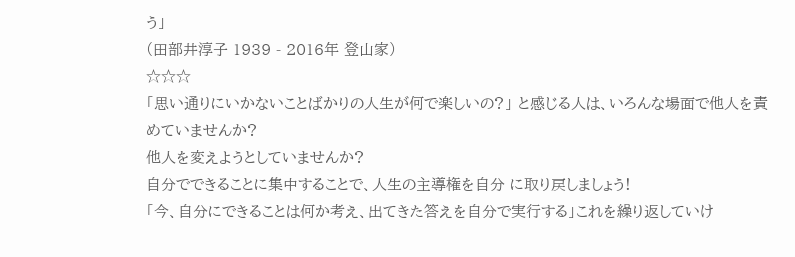う」
(田部井淳子 1939 - 2016年 登山家)
☆☆☆
「思い通りにいかないことばかりの人生が何で楽しいの?」 と感じる人は、いろんな場面で他人を責めていませんか?
他人を変えようとしていませんか?
自分でできることに集中することで、人生の主導権を自分 に取り戻しましょう!
「今、自分にできることは何か考え、出てきた答えを自分で実行する」これを繰り返していけ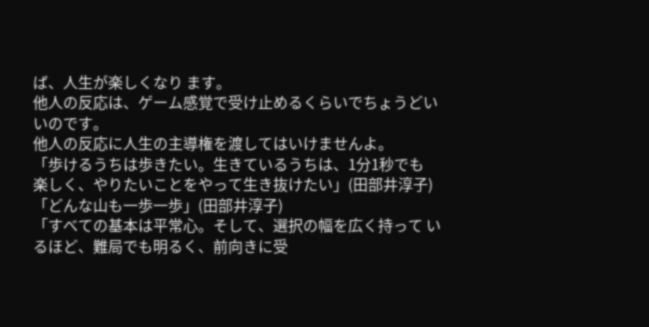ば、人生が楽しくなり ます。
他人の反応は、ゲーム感覚で受け止めるくらいでちょうどいいのです。
他人の反応に人生の主導権を渡してはいけませんよ。
「歩けるうちは歩きたい。生きているうちは、1分1秒でも 楽しく、やりたいことをやって生き抜けたい」(田部井淳子)
「どんな山も一歩一歩」(田部井淳子)
「すべての基本は平常心。そして、選択の幅を広く持って いるほど、難局でも明るく、前向きに受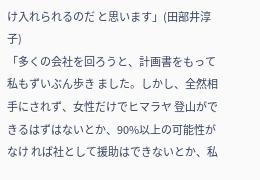け入れられるのだ と思います」(田部井淳子)
「多くの会社を回ろうと、計画書をもって私もずいぶん歩き ました。しかし、全然相手にされず、女性だけでヒマラヤ 登山ができるはずはないとか、90%以上の可能性がなけ れば社として援助はできないとか、私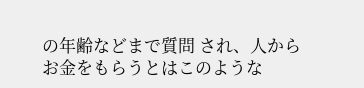の年齢などまで質問 され、人からお金をもらうとはこのような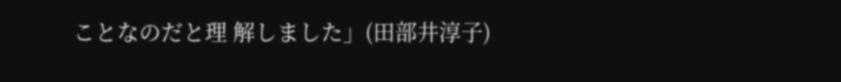ことなのだと理 解しました」(田部井淳子)